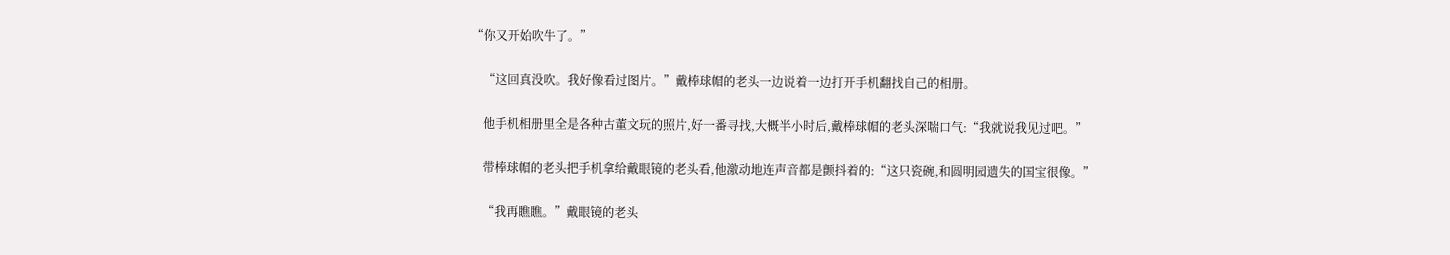“你又开始吹牛了。”

    “这回真没吹。我好像看过图片。”戴棒球帽的老头一边说着一边打开手机翻找自己的相册。

    他手机相册里全是各种古董文玩的照片,好一番寻找,大概半小时后,戴棒球帽的老头深喘口气:“我就说我见过吧。”

    带棒球帽的老头把手机拿给戴眼镜的老头看,他激动地连声音都是颤抖着的:“这只瓷碗,和圆明园遗失的国宝很像。”

    “我再瞧瞧。”戴眼镜的老头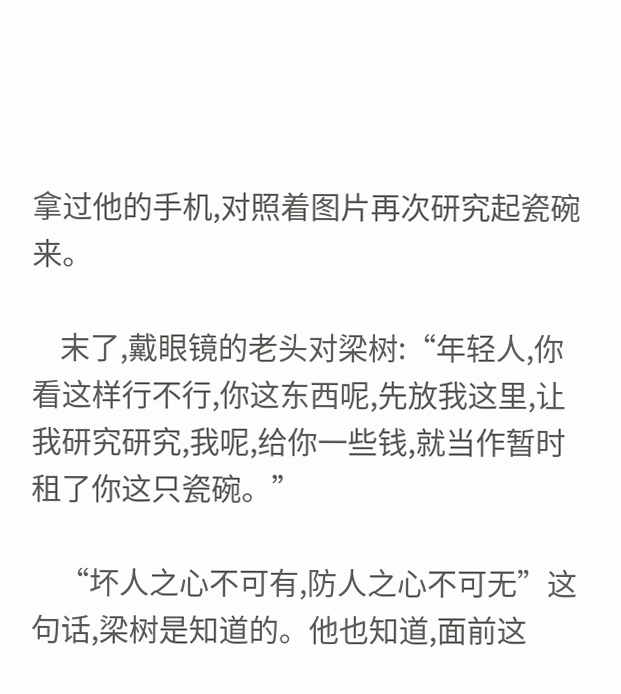拿过他的手机,对照着图片再次研究起瓷碗来。

    末了,戴眼镜的老头对梁树:“年轻人,你看这样行不行,你这东西呢,先放我这里,让我研究研究,我呢,给你一些钱,就当作暂时租了你这只瓷碗。”

    “坏人之心不可有,防人之心不可无”这句话,梁树是知道的。他也知道,面前这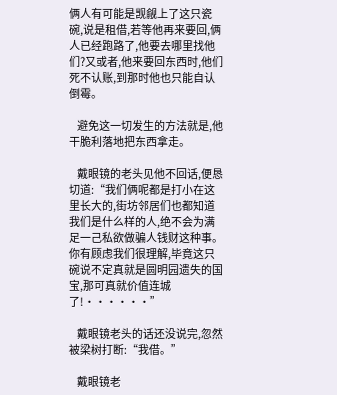俩人有可能是觊觎上了这只瓷碗,说是租借,若等他再来要回,俩人已经跑路了,他要去哪里找他们?又或者,他来要回东西时,他们死不认账,到那时他也只能自认倒霉。

    避免这一切发生的方法就是,他干脆利落地把东西拿走。

    戴眼镜的老头见他不回话,便恳切道:“我们俩呢都是打小在这里长大的,街坊邻居们也都知道我们是什么样的人,绝不会为满足一己私欲做骗人钱财这种事。你有顾虑我们很理解,毕竟这只碗说不定真就是圆明园遗失的国宝,那可真就价值连城了!······”

    戴眼镜老头的话还没说完,忽然被梁树打断:“我借。”

    戴眼镜老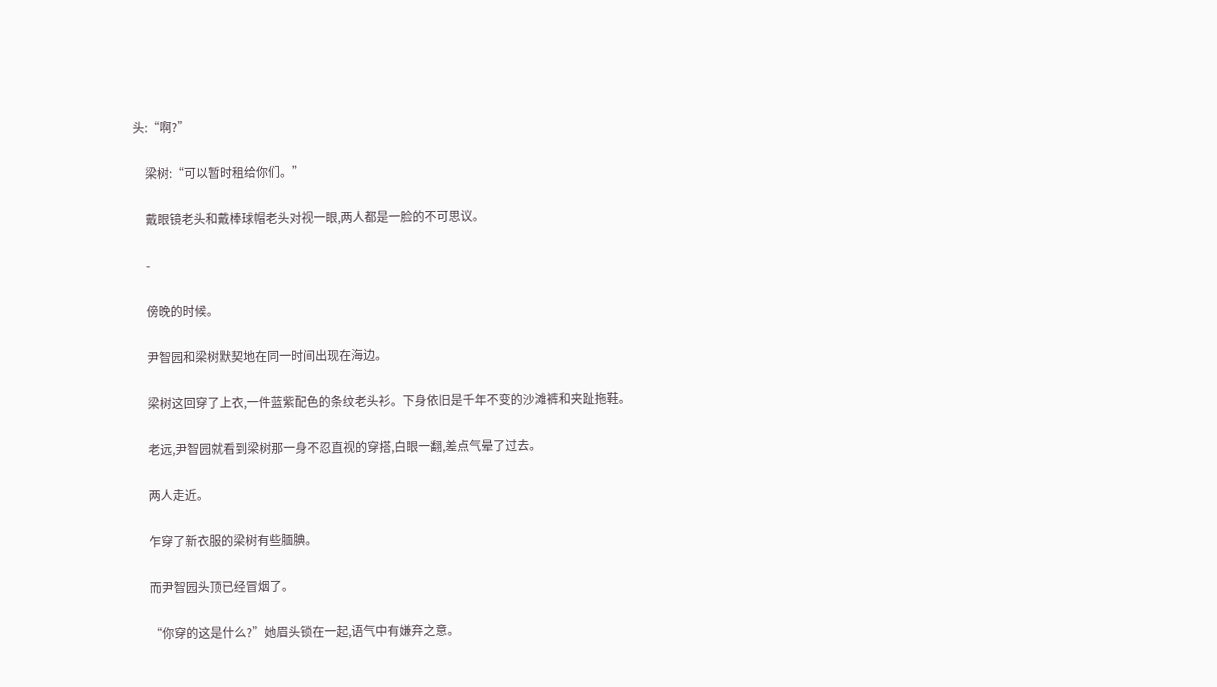头:“啊?”

    梁树:“可以暂时租给你们。”

    戴眼镜老头和戴棒球帽老头对视一眼,两人都是一脸的不可思议。

    -

    傍晚的时候。

    尹智园和梁树默契地在同一时间出现在海边。

    梁树这回穿了上衣,一件蓝紫配色的条纹老头衫。下身依旧是千年不变的沙滩裤和夹趾拖鞋。

    老远,尹智园就看到梁树那一身不忍直视的穿搭,白眼一翻,差点气晕了过去。

    两人走近。

    乍穿了新衣服的梁树有些腼腆。

    而尹智园头顶已经冒烟了。

    “你穿的这是什么?”她眉头锁在一起,语气中有嫌弃之意。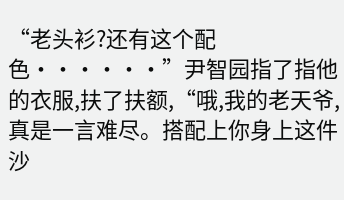“老头衫?还有这个配色······”尹智园指了指他的衣服,扶了扶额,“哦,我的老天爷,真是一言难尽。搭配上你身上这件沙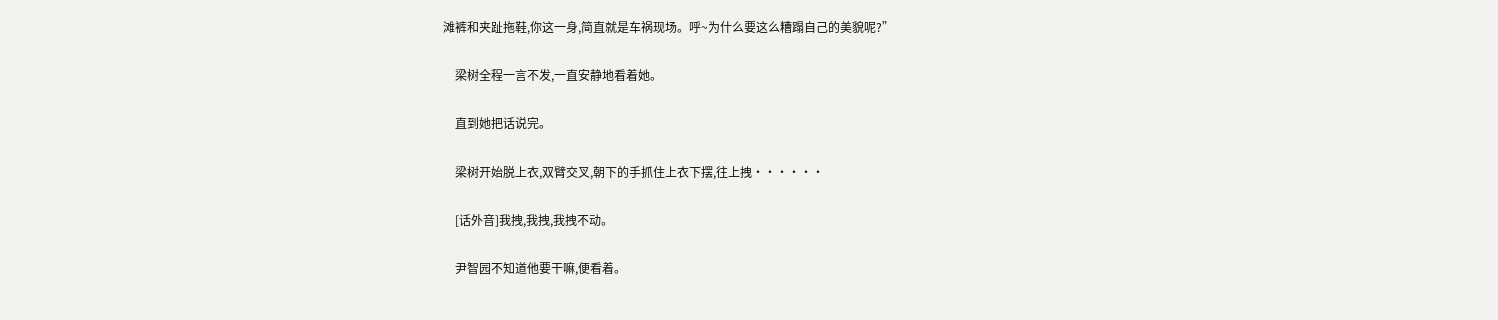滩裤和夹趾拖鞋,你这一身,简直就是车祸现场。呼~为什么要这么糟蹋自己的美貌呢?”

    梁树全程一言不发,一直安静地看着她。

    直到她把话说完。

    梁树开始脱上衣,双臂交叉,朝下的手抓住上衣下摆,往上拽······

    [话外音]我拽,我拽,我拽不动。

    尹智园不知道他要干嘛,便看着。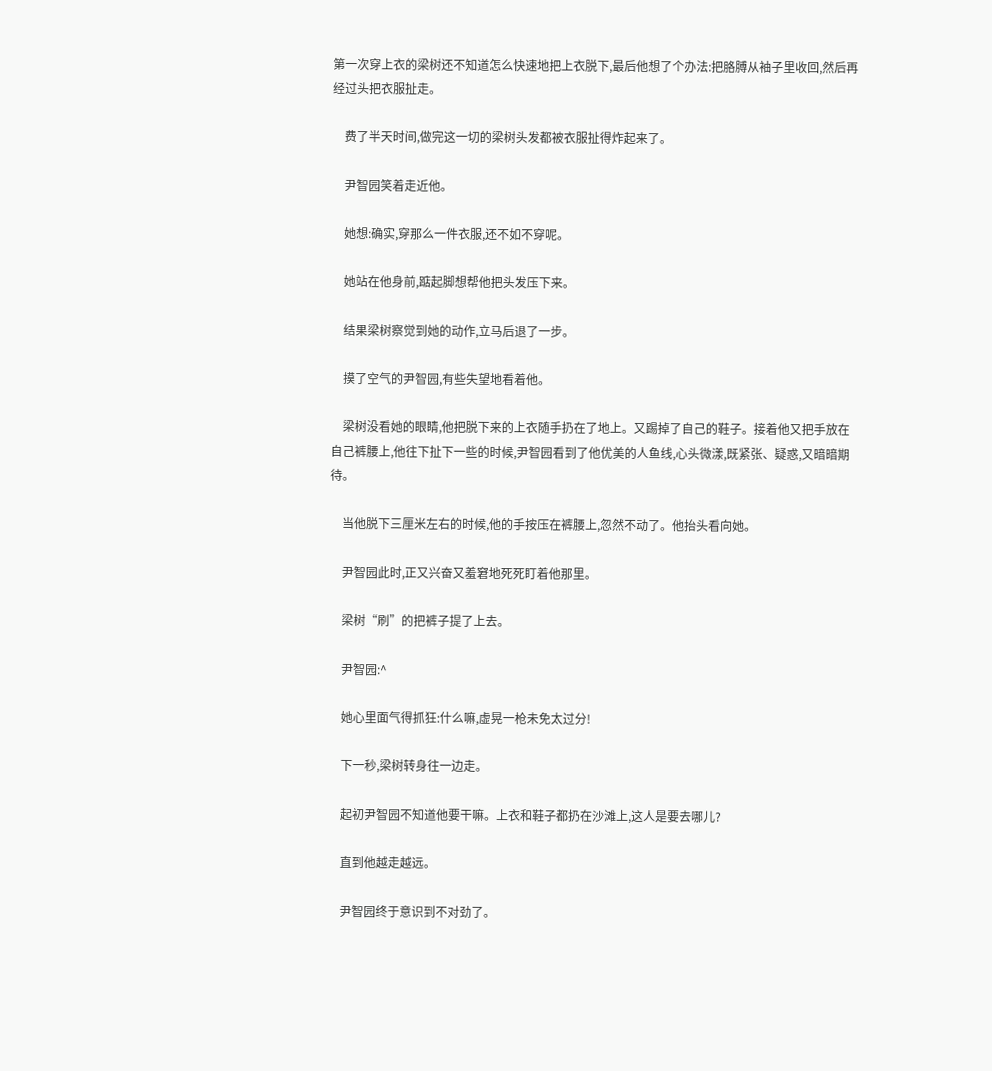第一次穿上衣的梁树还不知道怎么快速地把上衣脱下,最后他想了个办法:把胳膊从袖子里收回,然后再经过头把衣服扯走。

    费了半天时间,做完这一切的梁树头发都被衣服扯得炸起来了。

    尹智园笑着走近他。

    她想:确实,穿那么一件衣服,还不如不穿呢。

    她站在他身前,踮起脚想帮他把头发压下来。

    结果梁树察觉到她的动作,立马后退了一步。

    摸了空气的尹智园,有些失望地看着他。

    梁树没看她的眼睛,他把脱下来的上衣随手扔在了地上。又踢掉了自己的鞋子。接着他又把手放在自己裤腰上,他往下扯下一些的时候,尹智园看到了他优美的人鱼线,心头微漾,既紧张、疑惑,又暗暗期待。

    当他脱下三厘米左右的时候,他的手按压在裤腰上,忽然不动了。他抬头看向她。

    尹智园此时,正又兴奋又羞窘地死死盯着他那里。

    梁树“刷”的把裤子提了上去。

    尹智园:^

    她心里面气得抓狂:什么嘛,虚晃一枪未免太过分!

    下一秒,梁树转身往一边走。

    起初尹智园不知道他要干嘛。上衣和鞋子都扔在沙滩上,这人是要去哪儿?

    直到他越走越远。

    尹智园终于意识到不对劲了。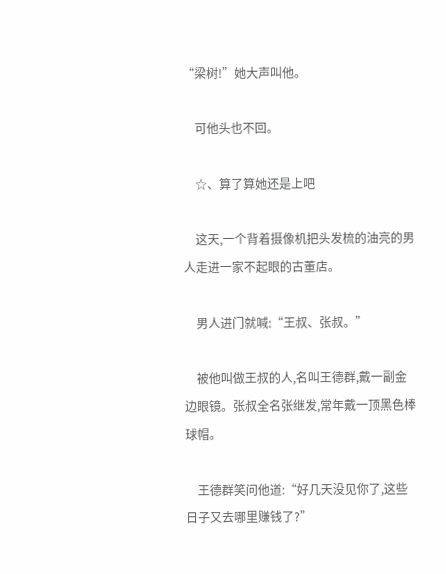“梁树!”她大声叫他。

    可他头也不回。

    ☆、算了算她还是上吧

    这天,一个背着摄像机把头发梳的油亮的男人走进一家不起眼的古董店。

    男人进门就喊:“王叔、张叔。”

    被他叫做王叔的人,名叫王德群,戴一副金边眼镜。张叔全名张继发,常年戴一顶黑色棒球帽。

    王德群笑问他道:“好几天没见你了,这些日子又去哪里赚钱了?”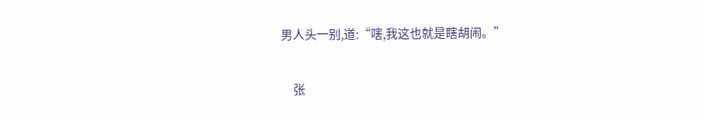男人头一别,道:“嗐,我这也就是瞎胡闹。”

    张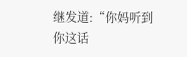继发道:“你妈听到你这话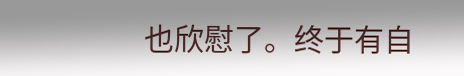也欣慰了。终于有自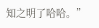知之明了哈哈。”